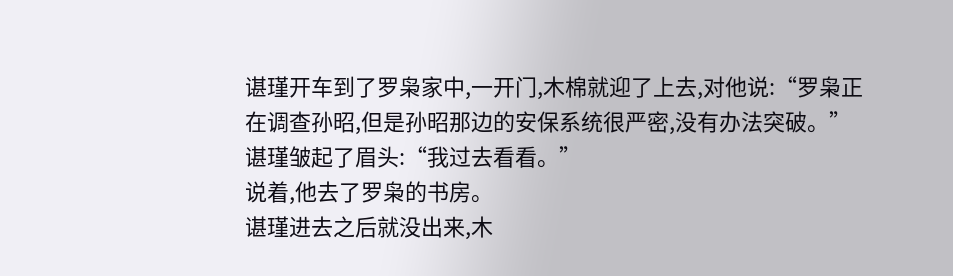谌瑾开车到了罗枭家中,一开门,木棉就迎了上去,对他说:“罗枭正在调查孙昭,但是孙昭那边的安保系统很严密,没有办法突破。”
谌瑾皱起了眉头:“我过去看看。”
说着,他去了罗枭的书房。
谌瑾进去之后就没出来,木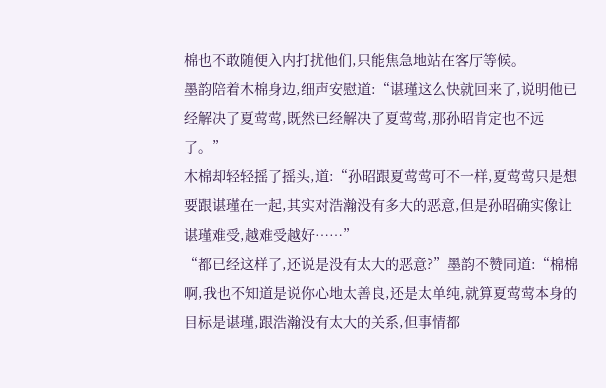棉也不敢随便入内打扰他们,只能焦急地站在客厅等候。
墨韵陪着木棉身边,细声安慰道:“谌瑾这么快就回来了,说明他已经解决了夏莺莺,既然已经解决了夏莺莺,那孙昭肯定也不远了。”
木棉却轻轻摇了摇头,道:“孙昭跟夏莺莺可不一样,夏莺莺只是想要跟谌瑾在一起,其实对浩瀚没有多大的恶意,但是孙昭确实像让谌瑾难受,越难受越好……”
“都已经这样了,还说是没有太大的恶意?”墨韵不赞同道:“棉棉啊,我也不知道是说你心地太善良,还是太单纯,就算夏莺莺本身的目标是谌瑾,跟浩瀚没有太大的关系,但事情都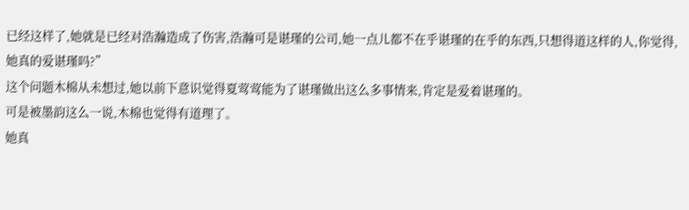已经这样了,她就是已经对浩瀚造成了伤害,浩瀚可是谌瑾的公司,她一点儿都不在乎谌瑾的在乎的东西,只想得道这样的人,你觉得,她真的爱谌瑾吗?”
这个问题木棉从未想过,她以前下意识觉得夏莺莺能为了谌瑾做出这么多事情来,肯定是爱着谌瑾的。
可是被墨韵这么一说,木棉也觉得有道理了。
她真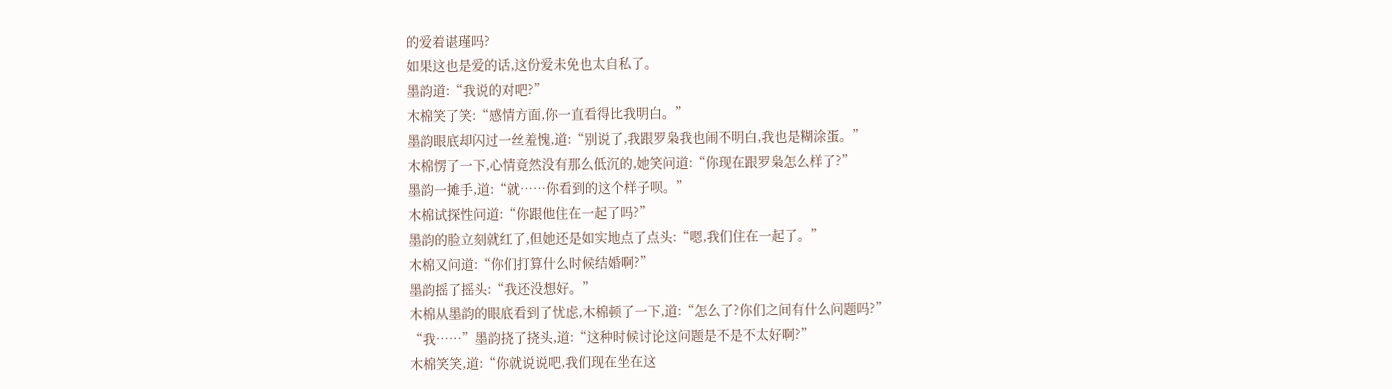的爱着谌瑾吗?
如果这也是爱的话,这份爱未免也太自私了。
墨韵道:“我说的对吧?”
木棉笑了笑:“感情方面,你一直看得比我明白。”
墨韵眼底却闪过一丝羞愧,道:“别说了,我跟罗枭我也闹不明白,我也是糊涂蛋。”
木棉愣了一下,心情竟然没有那么低沉的,她笑问道:“你现在跟罗枭怎么样了?”
墨韵一摊手,道:“就……你看到的这个样子呗。”
木棉试探性问道:“你跟他住在一起了吗?”
墨韵的脸立刻就红了,但她还是如实地点了点头:“嗯,我们住在一起了。”
木棉又问道:“你们打算什么时候结婚啊?”
墨韵摇了摇头:“我还没想好。”
木棉从墨韵的眼底看到了忧虑,木棉顿了一下,道:“怎么了?你们之间有什么问题吗?”
“我……”墨韵挠了挠头,道:“这种时候讨论这问题是不是不太好啊?”
木棉笑笑,道:“你就说说吧,我们现在坐在这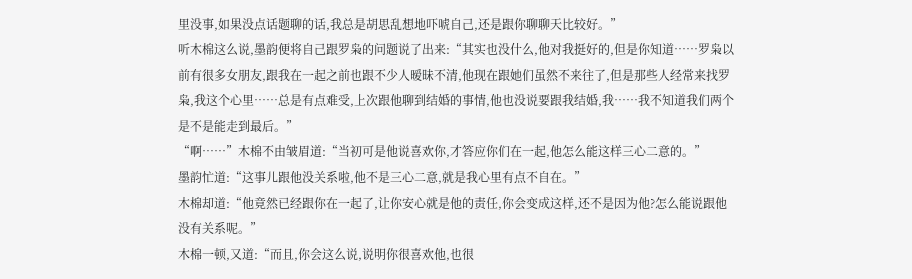里没事,如果没点话题聊的话,我总是胡思乱想地吓唬自己,还是跟你聊聊天比较好。”
听木棉这么说,墨韵便将自己跟罗枭的问题说了出来:“其实也没什么,他对我挺好的,但是你知道……罗枭以前有很多女朋友,跟我在一起之前也跟不少人暧昧不清,他现在跟她们虽然不来往了,但是那些人经常来找罗枭,我这个心里……总是有点难受,上次跟他聊到结婚的事情,他也没说要跟我结婚,我……我不知道我们两个是不是能走到最后。”
“啊……”木棉不由皱眉道:“当初可是他说喜欢你,才答应你们在一起,他怎么能这样三心二意的。”
墨韵忙道:“这事儿跟他没关系啦,他不是三心二意,就是我心里有点不自在。”
木棉却道:“他竟然已经跟你在一起了,让你安心就是他的责任,你会变成这样,还不是因为他?怎么能说跟他没有关系呢。”
木棉一顿,又道:“而且,你会这么说,说明你很喜欢他,也很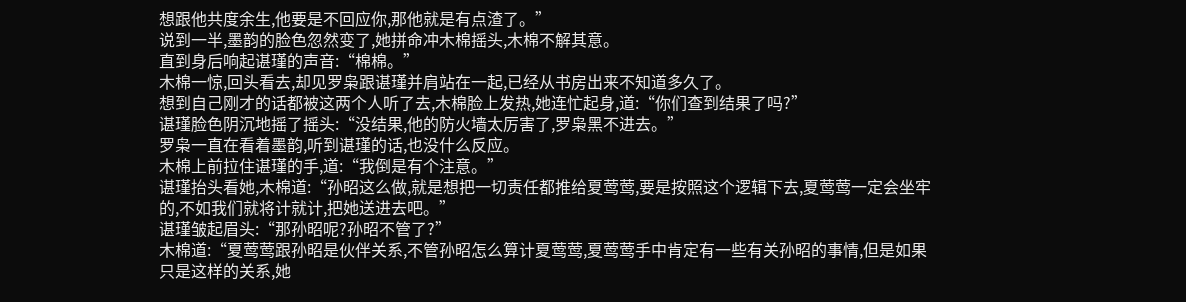想跟他共度余生,他要是不回应你,那他就是有点渣了。”
说到一半,墨韵的脸色忽然变了,她拼命冲木棉摇头,木棉不解其意。
直到身后响起谌瑾的声音:“棉棉。”
木棉一惊,回头看去,却见罗枭跟谌瑾并肩站在一起,已经从书房出来不知道多久了。
想到自己刚才的话都被这两个人听了去,木棉脸上发热,她连忙起身,道:“你们查到结果了吗?”
谌瑾脸色阴沉地摇了摇头:“没结果,他的防火墙太厉害了,罗枭黑不进去。”
罗枭一直在看着墨韵,听到谌瑾的话,也没什么反应。
木棉上前拉住谌瑾的手,道:“我倒是有个注意。”
谌瑾抬头看她,木棉道:“孙昭这么做,就是想把一切责任都推给夏莺莺,要是按照这个逻辑下去,夏莺莺一定会坐牢的,不如我们就将计就计,把她送进去吧。”
谌瑾皱起眉头:“那孙昭呢?孙昭不管了?”
木棉道:“夏莺莺跟孙昭是伙伴关系,不管孙昭怎么算计夏莺莺,夏莺莺手中肯定有一些有关孙昭的事情,但是如果只是这样的关系,她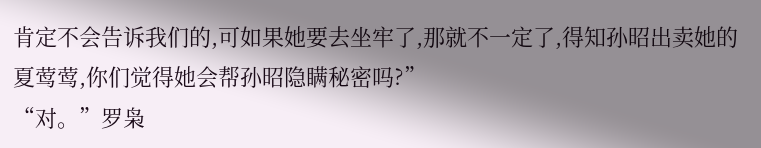肯定不会告诉我们的,可如果她要去坐牢了,那就不一定了,得知孙昭出卖她的夏莺莺,你们觉得她会帮孙昭隐瞒秘密吗?”
“对。”罗枭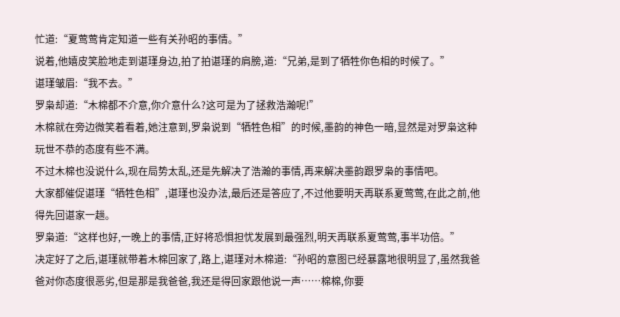忙道:“夏莺莺肯定知道一些有关孙昭的事情。”
说着,他嬉皮笑脸地走到谌瑾身边,拍了拍谌瑾的肩膀,道:“兄弟,是到了牺牲你色相的时候了。”
谌瑾皱眉:“我不去。”
罗枭却道:“木棉都不介意,你介意什么?这可是为了拯救浩瀚呢!”
木棉就在旁边微笑着看着,她注意到,罗枭说到“牺牲色相”的时候,墨韵的神色一暗,显然是对罗枭这种玩世不恭的态度有些不满。
不过木棉也没说什么,现在局势太乱,还是先解决了浩瀚的事情,再来解决墨韵跟罗枭的事情吧。
大家都催促谌瑾“牺牲色相”,谌瑾也没办法,最后还是答应了,不过他要明天再联系夏莺莺,在此之前,他得先回谌家一趟。
罗枭道:“这样也好,一晚上的事情,正好将恐惧担忧发展到最强烈,明天再联系夏莺莺,事半功倍。”
决定好了之后,谌瑾就带着木棉回家了,路上,谌瑾对木棉道:“孙昭的意图已经暴露地很明显了,虽然我爸爸对你态度很恶劣,但是那是我爸爸,我还是得回家跟他说一声……棉棉,你要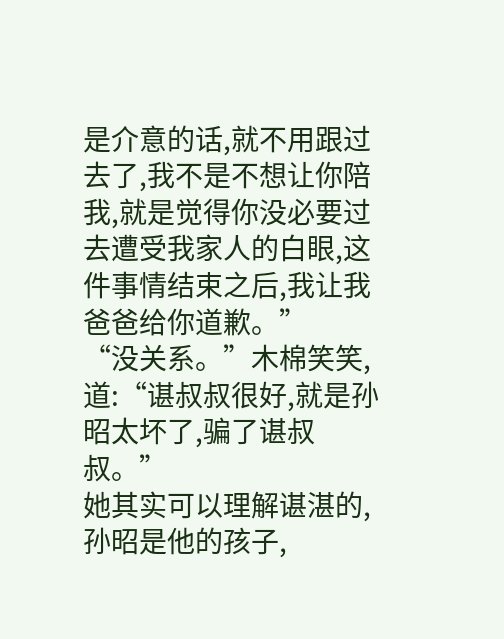是介意的话,就不用跟过去了,我不是不想让你陪我,就是觉得你没必要过去遭受我家人的白眼,这件事情结束之后,我让我爸爸给你道歉。”
“没关系。”木棉笑笑,道:“谌叔叔很好,就是孙昭太坏了,骗了谌叔叔。”
她其实可以理解谌湛的,孙昭是他的孩子,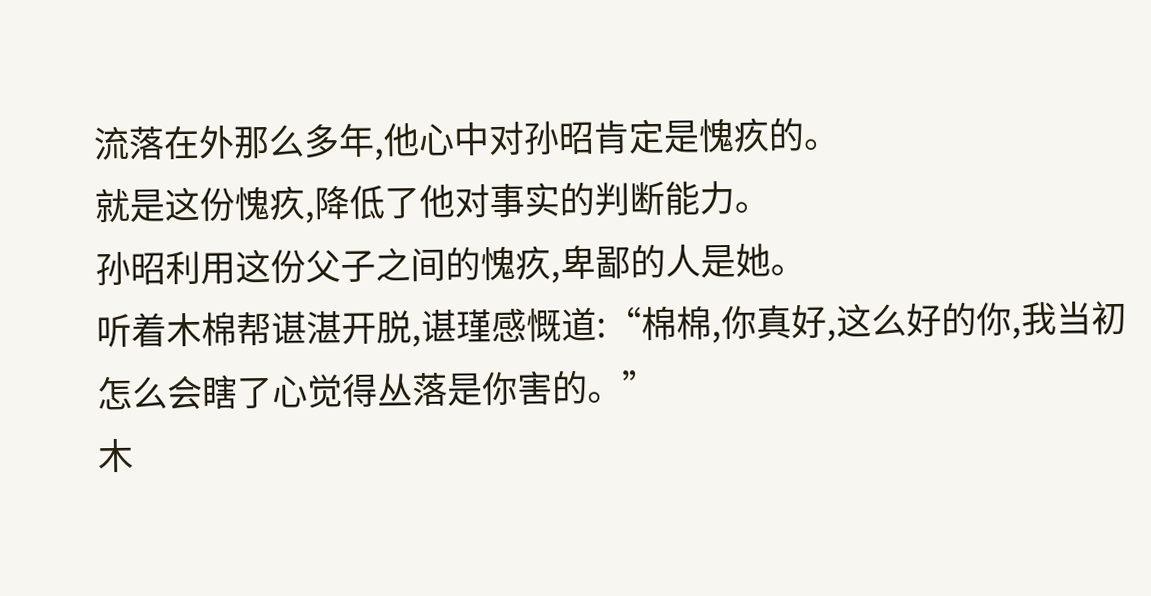流落在外那么多年,他心中对孙昭肯定是愧疚的。
就是这份愧疚,降低了他对事实的判断能力。
孙昭利用这份父子之间的愧疚,卑鄙的人是她。
听着木棉帮谌湛开脱,谌瑾感慨道:“棉棉,你真好,这么好的你,我当初怎么会瞎了心觉得丛落是你害的。”
木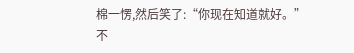棉一愣,然后笑了:“你现在知道就好。”
不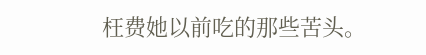枉费她以前吃的那些苦头。